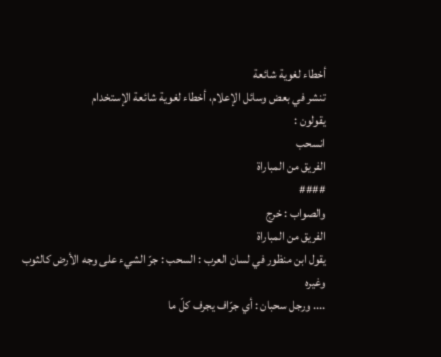أخطاء لغوية شائعة
تنشر في بعض وسائل الإعلام، أخطاء لغوية شائعة الإستخدام
يقولون :
انسحب
الفريق من المباراة
####
والصواب : خرج
الفريق من المباراة
يقول ابن منظور في لسان العرب : السحب : جرّ الشيء على وجه الأرض كالثوب وغيره
.... ورجل سحبان : أي جرّاف يجرف كلّ ما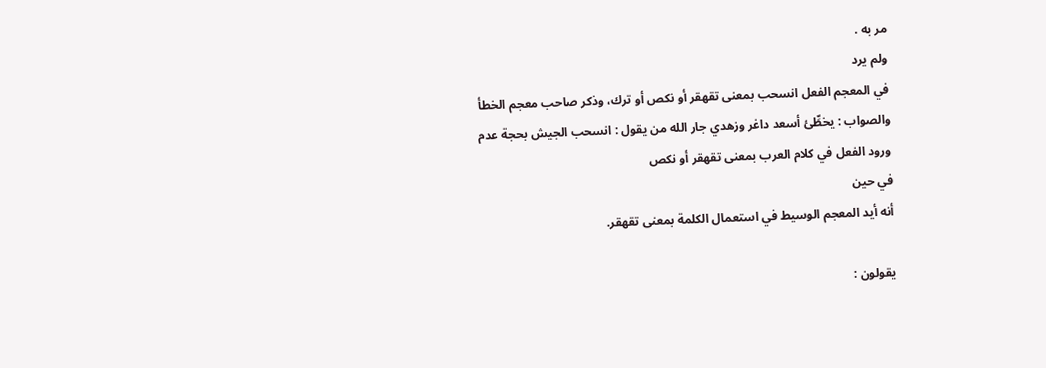مر به .
ولم يرد
في المعجم الفعل انسحب بمعنى تقهقر أو نكص أو ترك، وذكر صاحب معجم الخطأ
والصواب : يخطِّئ أسعد داغر وزهدي جار الله من يقول : انسحب الجيش بحجة عدم
ورود الفعل في كلام العرب بمعنى تقهقر أو نكص
في حين
أنه أيد المعجم الوسيط في استعمال الكلمة بمعنى تقهقر.

يقولون :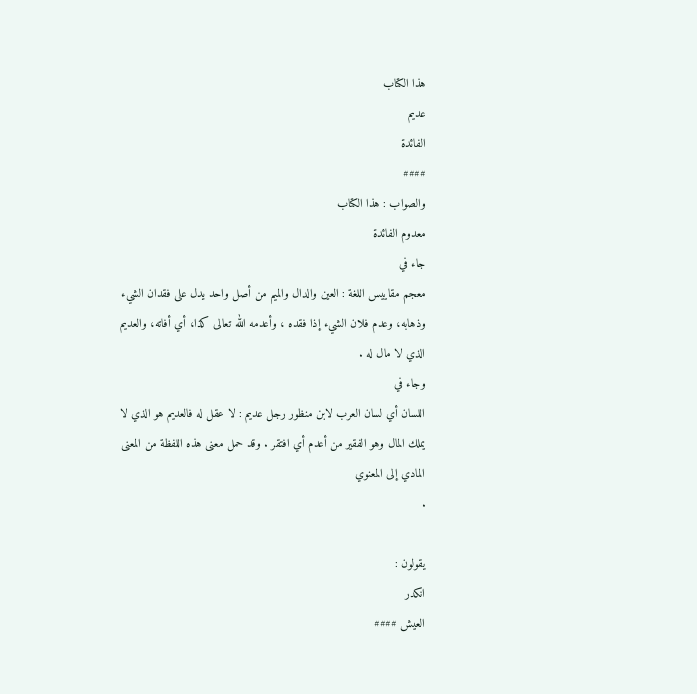هذا الكتاب
عديم
الفائدة
####
والصواب : هذا الكتاب
معدوم الفائدة
جاء في
معجم مقاييس اللغة : العين والدال والميم من أصل واحد يدل على فقدان الشيء
وذهابه، وعدم فلان الشيء إذا فقده ، وأعدمه الله تعالى كذا، أي أفاته، والعديم
الذي لا مال له .
وجاء في
اللسان أي لسان العرب لابن منظور رجل عديم : لا عقل له فالعديم هو الذي لا
يملك المال وهو الفقير من أعدم أي افتقر . وقد حمل معنى هذه اللفظة من المعنى
المادي إلى المعنوي
.

يقولون :
انكدر
العيش ####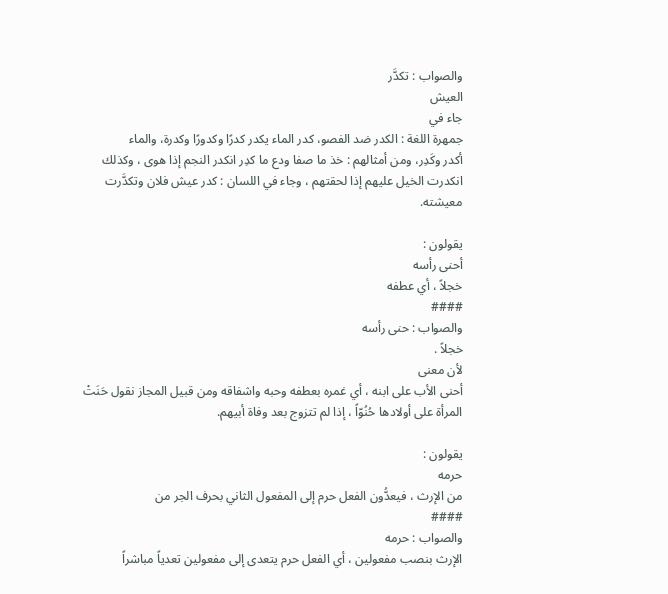والصواب : تكدَّر
العيش
جاء في
جمهرة اللغة : الكدر ضد الفصو، كدر الماء يكدر كدرًا وكدورًا وكدرة، والماء
أكدر وكَدِر، ومن أمثالهم : خذ ما صفا ودع ما كدِر انكدر النجم إذا هوى ، وكذلك
انكدرت الخيل عليهم إذا لحقتهم ، وجاء في اللسان : كدر عيش فلان وتكدَّرت
معيشته.

يقولون :
أحنى رأسه
خجلاً ، أي عطفه
####
والصواب : حنى رأسه
خجلاً .
لأن معنى
أحنى الأب على ابنه ، أي غمره بعطفه وحبه واشفاقه ومن قبيل المجاز نقول حَنَتْ
المرأة على أولادها حُنُوّاً ، إذا لم تتزوج بعد وفاة أبيهم.

يقولون :
حرمه
من الإرث ، فيعدُّون الفعل حرم إلى المفعول الثاني بحرف الجر من
####
والصواب : حرمه
الإرث بنصب مفعولين ، أي الفعل حرم يتعدى إلى مفعولين تعدياً مباشراً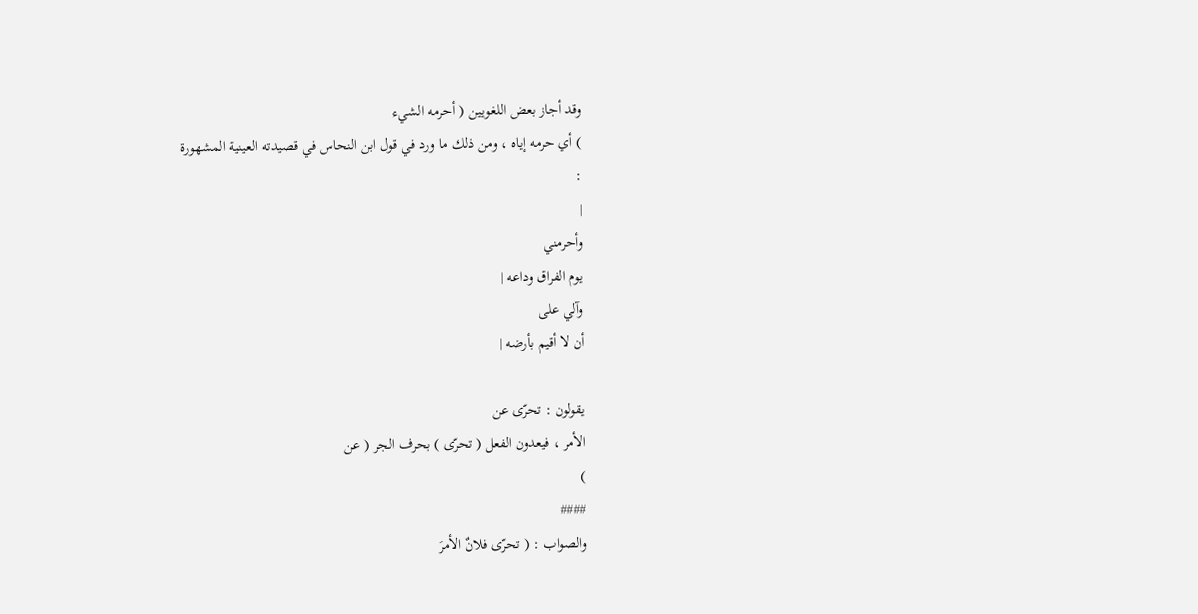وقد أجاز بعض اللغويين ( أحرمه الشيء
) أي حرمه إياه ، ومن ذلك ما ورد في قول ابن النحاس في قصيدته العينية المشهورة
:
|
وأحرمني
يوم الفراق وداعه |
وآلي على
أن لا أقيم بأرضه |

يقولون : تحرّى عن
الأمر ، فيعدون الفعل ( تحرّى ) بحرف الجر ( عن
)
####
والصواب : ( تحرّى فلانٌ الأمرَ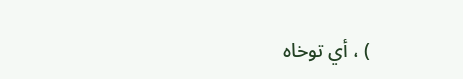) ، أي توخاه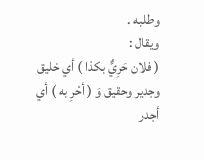وطلبه .
ويقال :
( فلان حَرِيٌّ بكذا ) أي خليق وجدير وحقيق وَ ( أحْرِ به ) أي أجدر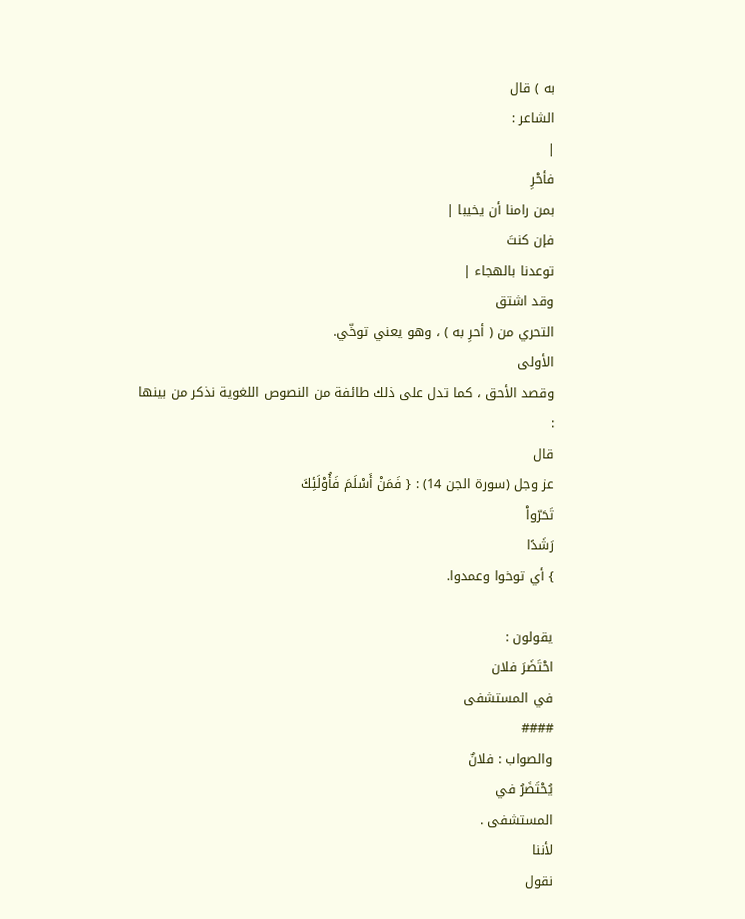به ) قال
الشاعر :
|
فأحْرِ
بمن رامنا أن يخيبا |
فإن كنتَ
توعدنا بالهجاء |
وقد اشتق
التحري من ( أحرِ به ) ، وهو يعني توخّي.
الأولى
وقصد الأحق ، كما تدل على ذلك طائفة من النصوص اللغوية نذكر من بينها
:
قال
عز وجل (سورة الجن 14) : { فَمَنْ أَسْلَمَ فَأُوْلَئِكَ
تَحَرّواْ
رَشَدًا
} أي توخوا وعمدوا.

يقولون :
احْتَضَرَ فلان
في المستشفى
####
والصواب : فلانٌ
يُحْتَضَرُ في
المستشفى .
لأننا
نقول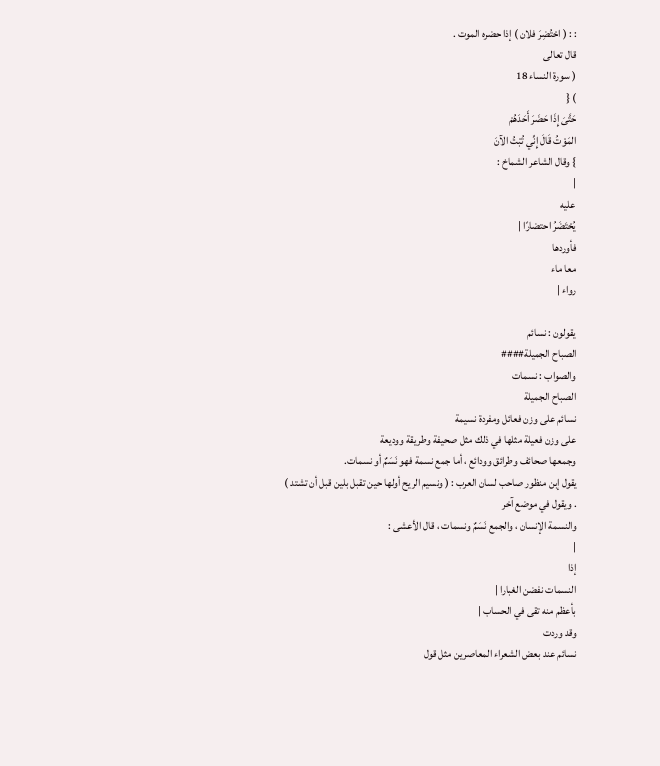: : ( احْتُضِرَ فلان ) إذا حضره الموت .
قال تعالى
( سورة النساء 18
) {
حَتَّىَ إِذَا حَضَرَ أَحَدَهُمْ
المَوْتُ قَالَ إِنِّي تُبْتُ الآنَ
} وقال الشاعر الشماخ :
|
عليه
يُحْتَضَرُ احتضارًا |
فأوردها
معا ماء
رواء |

يقولون : نسائم
الصباح الجميلة####
والصواب : نسمات
الصباح الجميلة
نسائم على وزن فعائل ومفردة نسيمة
على وزن فعيلة مثلها في ذلك مثل صحيفة وطريقة ووديعة
وجمعها صحائف وطرائق وودائع ، أما جمع نسمة فهو نَسَمٌ أو نسمات.
يقول إبن منظور صاحب لسان العرب : ( ونسيم الريح أولها حين تقبل بلين قبل أن تشتد ) . ويقول في موضع آخر
والنسمة الإنسان ، والجمع نَسَمٌ ونسمات ، قال الأعشى :
|
إذا
النسمات نفضن الغبارا |
بأعظم منه تقى في الحساب |
وقد وردت
نسائم عند بعض الشعراء المعاصرين مثل قول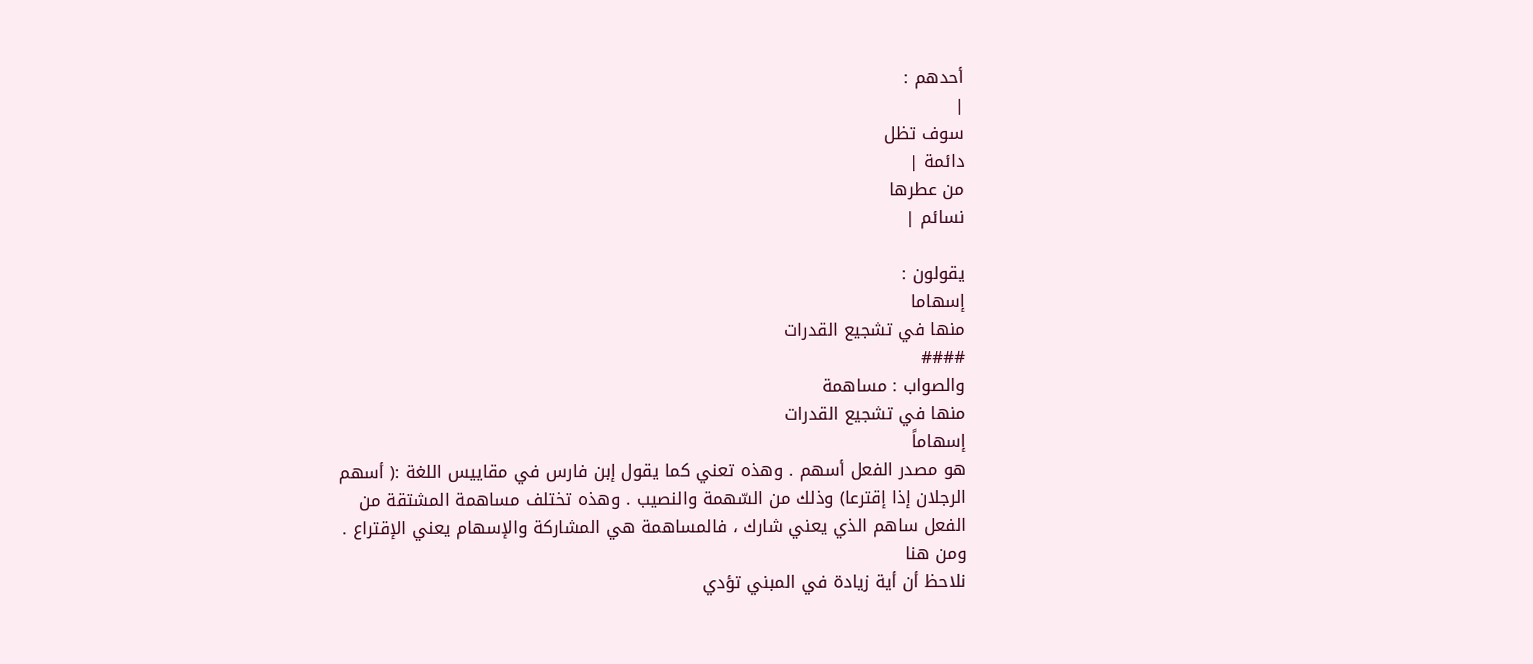أحدهم :
|
سوف تظل
دائمة |
من عطرها
نسائم |

يقولون :
إسهاما
منها في تشجيع القدرات
####
والصواب : مساهمة
منها في تشجيع القدرات
إسهاماً
هو مصدر الفعل أسهم . وهذه تعني كما يقول إبن فارس في مقاييس اللغة :( أسهم
الرجلان إذا إقترعا) وذلك من السّهمة والنصيب . وهذه تختلف مساهمة المشتقة من
الفعل ساهم الذي يعني شارك ، فالمساهمة هي المشاركة والإسهام يعني الإقتراع .
ومن هنا
نلاحظ أن أية زيادة في المبني تؤدي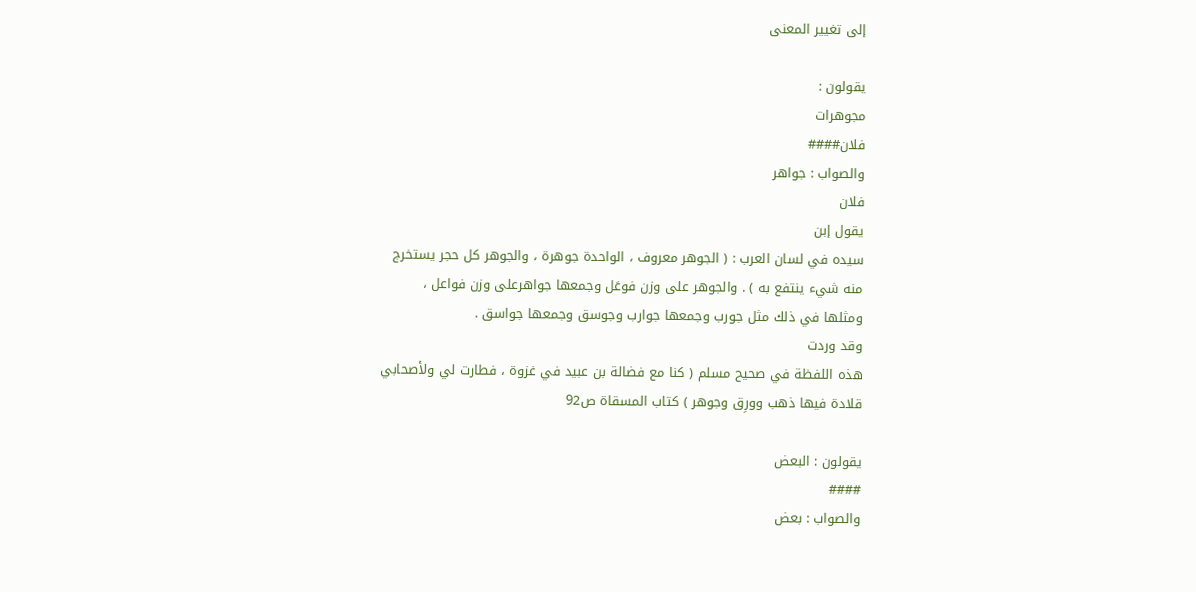إلى تغيير المعنى

يقولون :
مجوهرات
فلان####
والصواب : جواهر
فلان
يقول إبن
سيده في لسان العرب : ( الجوهر معروف ، الواحدة جوهرة ، والجوهر كل حجر يستخرج
منه شيء ينتفع به ) . والجوهر على وزن فوعَل وجمعها جواهرعلى وزن فواعل ،
ومثلها في ذلك مثل جورب وجمعها جوارب وجوسق وجمعها جواسق .
وقد وردت
هذه اللفظة في صحيح مسلم ( كنا مع فضالة بن عبيد في غزوة ، فطارت لي ولأصحابي
قلادة فيها ذهب وورِق وجوهر ) كتاب المسقاة ص92

يقولون : البعض
####
والصواب : بعض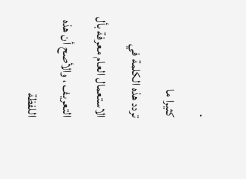.
كثيرا ما
تردد هذه الكلمة في الاستعمال العام معرفة بأل التعريف ، والأصح أن هذه اللفظة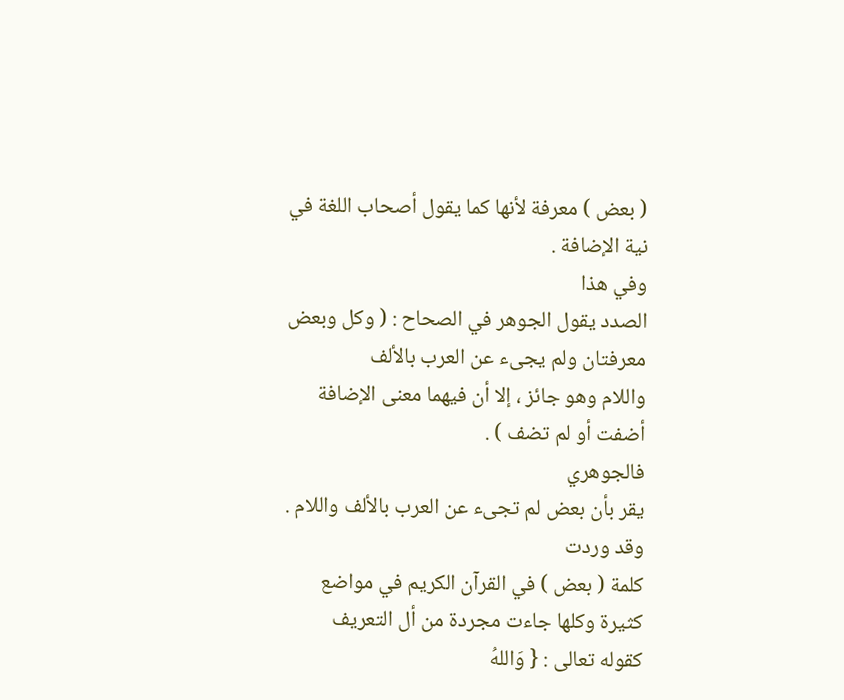( بعض ) معرفة لأنها كما يقول أصحاب اللغة في نية الإضافة .
وفي هذا
الصدد يقول الجوهر في الصحاح : ( وكل وبعض معرفتان ولم يجىء عن العرب بالألف
واللام وهو جائز ، إلا أن فيهما معنى الإضافة أضفت أو لم تضف ) .
فالجوهري
يقر بأن بعض لم تجىء عن العرب بالألف واللام .
وقد وردت
كلمة ( بعض ) في القرآن الكريم في مواضع كثيرة وكلها جاءت مجردة من أل التعريف
كقوله تعالى : { وَاللهُ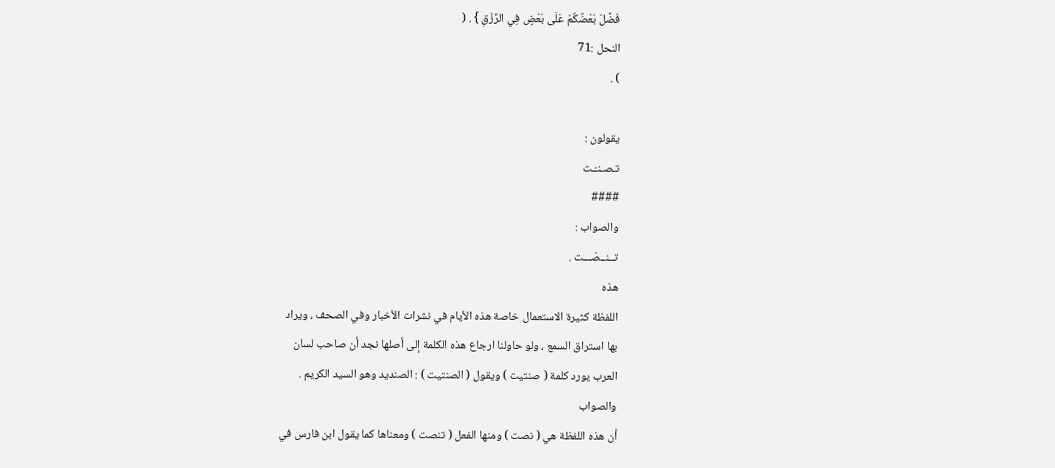فَضَّلَ بَعْضٌكٌمْ عَلَى بَعْضٍ فِي الرِّزْقِ } . (
النحل :71
) .

يقولون :
تـصـنـّـت
####
والصواب :
تــنــصّـــت .
هذه
اللفظة كثيرة الاستعمال خاصة هذه الأيام في نشرات الأخبار وفي الصحف ، ويراد
بها استراق السمع ، ولو حاولنا ارجاع هذه الكلمة إلى أصلها نجد أن صاحب لسان
العرب يورد كلمة ( صنتيت ) ويقول ( الصنتيت ) : الصنديد وهو السيد الكريم .
والصواب
أن هذه اللفظة هي ( نصت ) ومنها الفعل ( تنصت ) ومعناها كما يقول ابن فارس في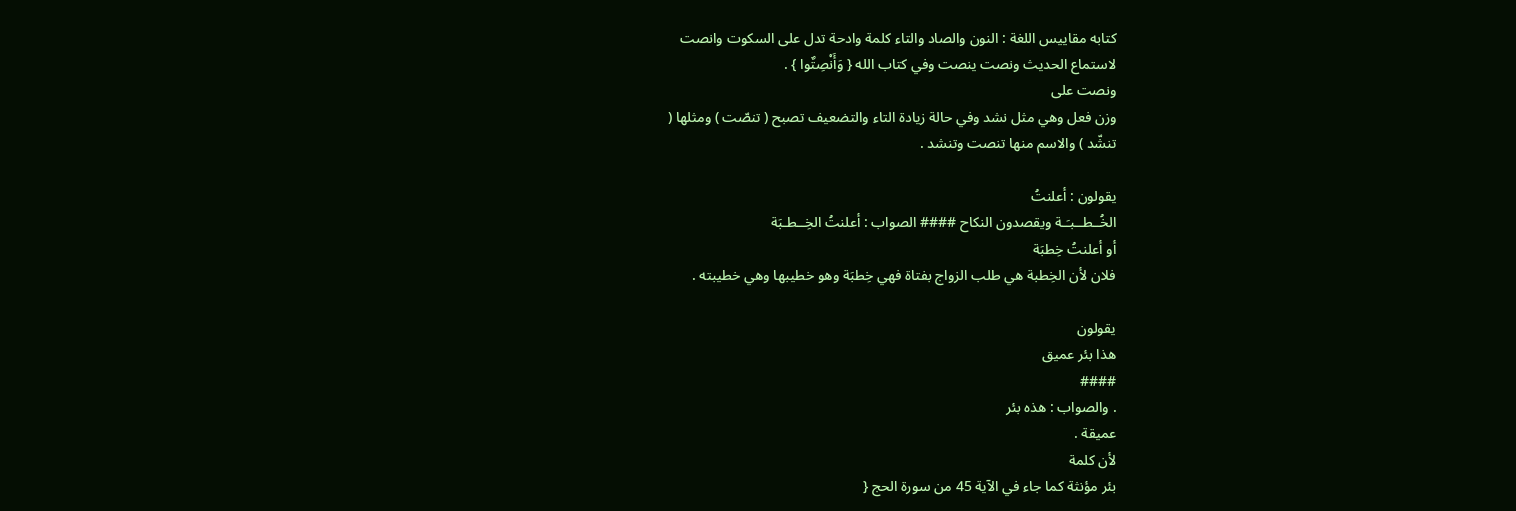كتابه مقاييس اللغة : النون والصاد والتاء كلمة وادحة تدل على السكوت وانصت
لاستماع الحديث ونصت ينصت وفي كتاب الله { وَأَنْصِتٌوا } .
ونصت على
وزن فعل وهي مثل نشد وفي حالة زيادة التاء والتضعيف تصبح ( تنصّت ) ومثلها (
تنشّد ) والاسم منها تنصت وتنشد .

يقولون : أعلنتُ
الخُــطــبـَـة ويقصدون النكاح #### الصواب : أعلنتُ الخِــطـبَة
أو أعلنتُ خِطبَة
فلان لأن الخِطبة هي طلب الزواج بفتاة فهي خِطبَة وهو خطيبها وهي خطيبته .

يقولون
هذا بئر عميق
####
. والصواب : هذه بئر
عميقة .
لأن كلمة
بئر مؤنثة كما جاء في الآية 45 من سورة الحج {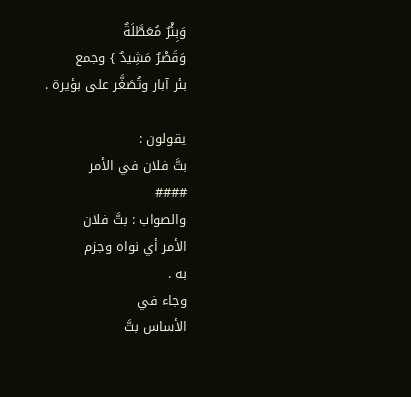وَبِئْرٌ مُعَطَّلَةٌ
وَقَصْرٌ مَشِيدٌ } وجمع
بئر آبار وتُصَغَّر على بؤيرة .

يقولون :
بتَّ فلان في الأمر
####
والصواب : بتَّ فلان
الأمر أي نواه وجزم
به .
وجاء في
الأساس بتَّ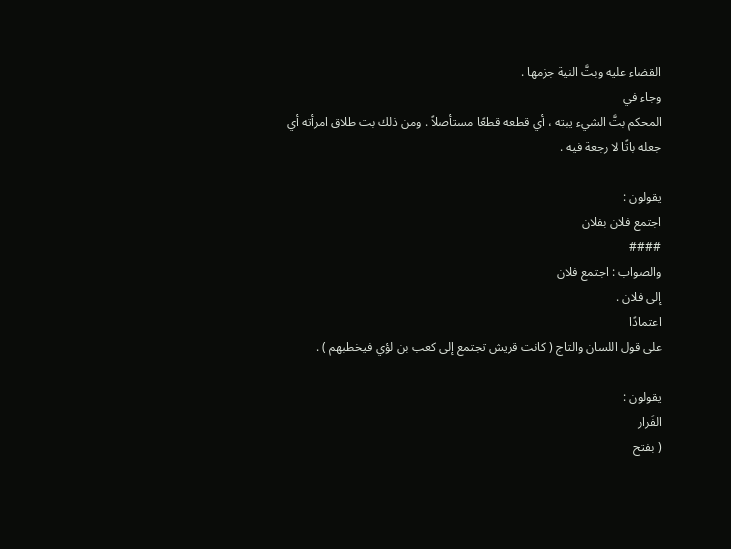القضاء عليه وبتَّ النية جزمها .
وجاء في
المحكم بتَّ الشيء يبته ، أي قطعه قطعًا مستأصلاً . ومن ذلك بت طلاق امرأته أي
جعله باتًا لا رجعة فيه .

يقولون :
اجتمع فلان بفلان
####
والصواب : اجتمع فلان
إلى فلان .
اعتمادًا
على قول اللسان والتاج ( كانت قريش تجتمع إلى كعب بن لؤي فيخطبهم ) .

يقولون :
الفَرار
( بفتح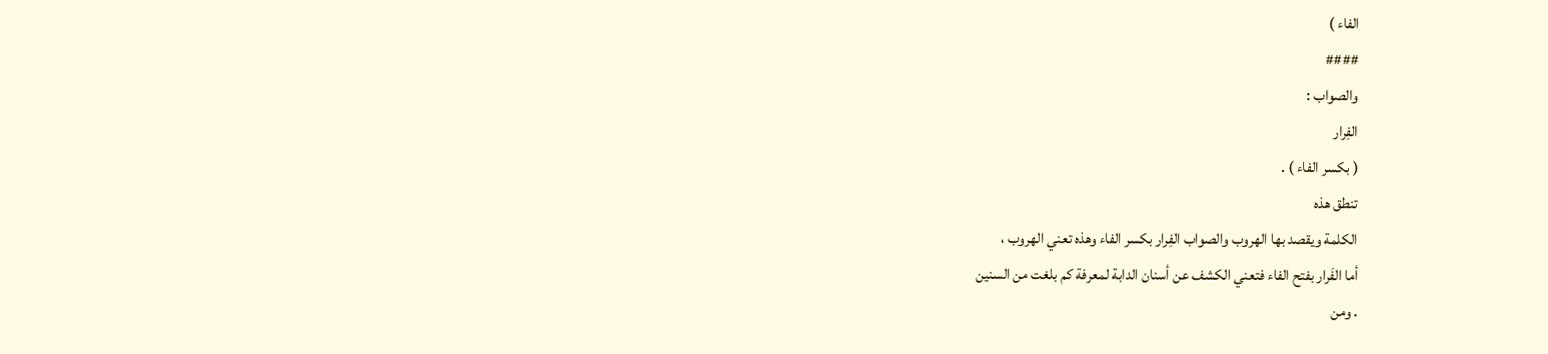الفاء )
####
والصواب :
الفِرار
( بكسر الفاء ) .
تنطق هذه
الكلمة ويقصد بها الهروب والصواب الفِرار بكسر الفاء وهذه تعني الهروب ،
أما الفَرار بفتح الفاء فتعني الكشف عن أسنان الدابة لمعرفة كم بلغت من السنين
. ومن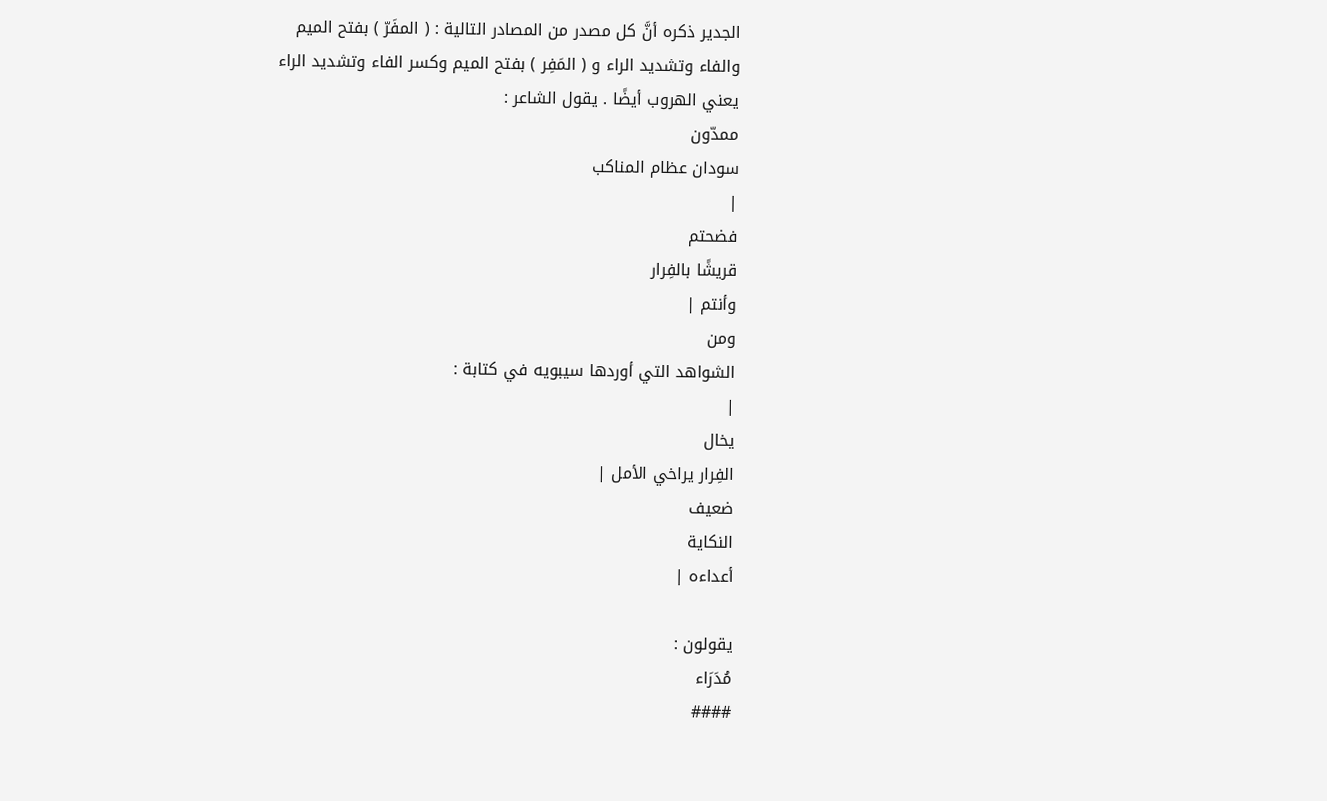الجدير ذكره أنَّ كل مصدر من المصادر التالية : ( المفَرّ ) بفتح الميم
والفاء وتشديد الراء و ( المَفِر ) بفتح الميم وكسر الفاء وتشديد الراء
يعني الهروب أيضًا . يقول الشاعر :
ممدّون
سودان عظام المناكب
|
فضحتم
قريشًا بالفِرار
وأنتم |
ومن
الشواهد التي أوردها سيبويه في كتابة :
|
يخال
الفِرار يراخي الأمل |
ضعيف
النكاية
أعداءه |

يقولون :
مُدَرَاء
####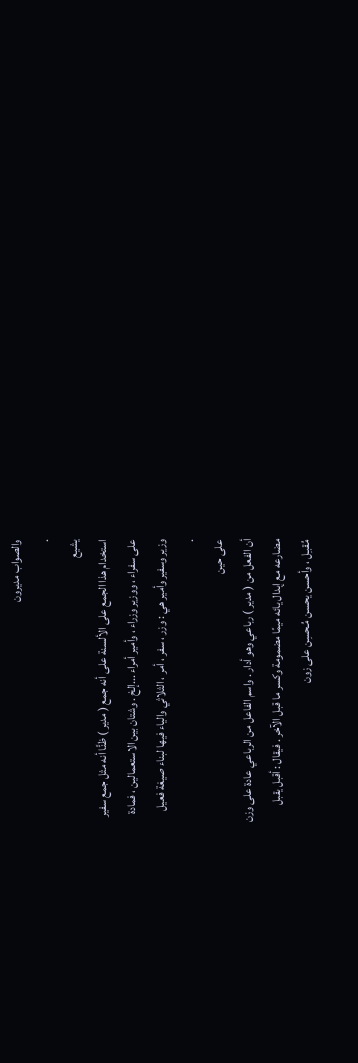والصواب مديرون
.
يشيع
استخدام هذا الجمع على الألسنة على أنه جمع ( مدير ) ظنًّا أنه مثل جمع سفير
على سفراء ، ووزير وزراء ، وأمير أمراء ...إلخ . وشتان بين الاستعمالين ، فمادة
وزير وسفير وأمير هي : وزر ، سفر ، أمر ، الثلاثي والياء فيها لبناء صيغة فعيل
.
على حين
أن الفعل من ( مدير ) رباعي وهو أدار . واسم الفاعل من الرباعي عادة على وزن
مضارعه مع إبدال يائه ميمًا مضمومة وكسر ما قبل الآخر . فيقال : أقبل يقبل
مُقبـِل ، وأحسن يحسن مُـحسِن على زون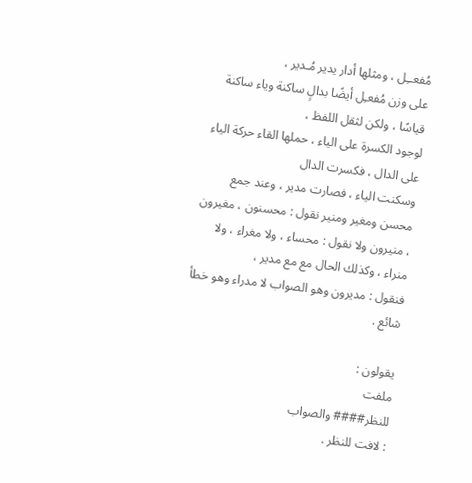مُفعــِل ، ومثلها أدار يدير مُـدير ،
على وزن مُفعـِل أيضًا بدالٍ ساكنة وياء ساكنة قياسًا ، ولكن لثقل اللفظ ،
لوجود الكسرة على الياء ، حملها القاء حركة الياء على الدال ، فكسرت الدال
وسكنت الياء ، فصارت مدير ، وعند جمع محسن ومغير ومنير نقول : محسنون ، مغيرون
، منيرون ولا نقول : محساء ، ولا مغراء ، ولا منراء ، وكذلك الحال مع مع مدير ،
فنقول : مديرون وهو الصواب لا مدراء وهو خطأ شائع .

يقولون :
ملفت
للنظر#### والصواب
: لافت للنظر .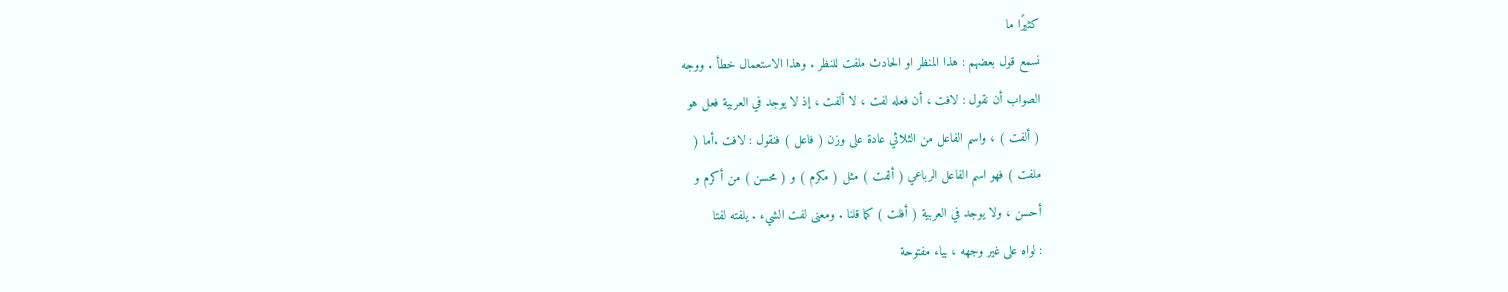كثيرًا ما
نسمع قول بعضهم : هذا المنظر او الحادث ملفت للنظر . وهذا الاستعمال خطأ . ووجه
الصواب أن نقول : لافت ، أن فعله لفت ، لا ألفت ، إذ لا يوجد في العربية فعل هو
( ألفت ) ، واسم الفاعل من الثلاثي عادة على وزن ( فاعل ) فنقول : لافت .أما (
ملفت ) فهو اسم الفاعل الرباعي ( ألفت ) مثل ( مكرم ) و ( محسن ) من أكرم و
أحسن ، ولا يوجد في العربية ( أفلت ) كما قلنا . ومعنى لفت الشيء . يلفته لفتا
: لواه على غير وجهه ، بياء مفتوحة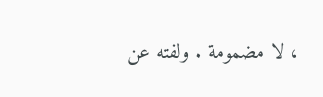، لا مضمومة . ولفته عن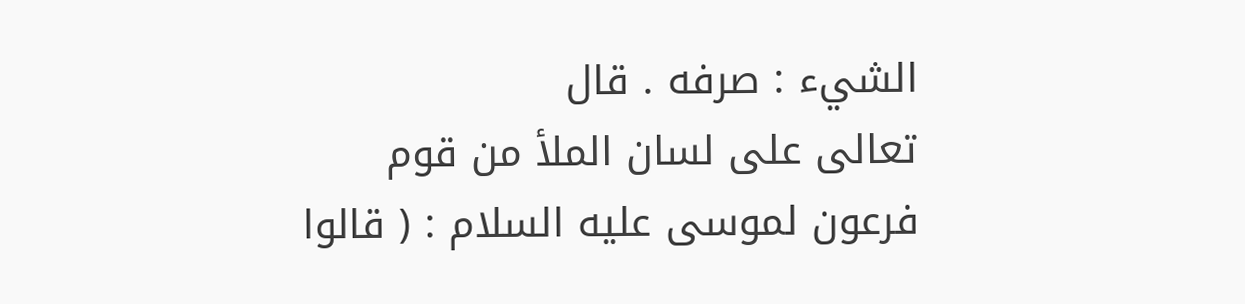الشيء : صرفه . قال
تعالى على لسان الملأ من قوم فرعون لموسى عليه السلام : ( قالوا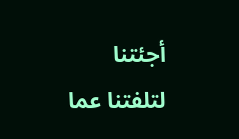أجئتنا
لتلفتنا عما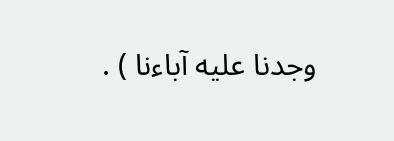وجدنا عليه آباءنا ) .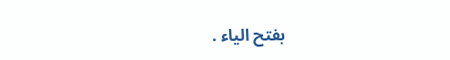بفتح الياء .